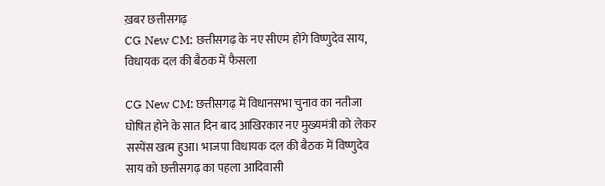ख़बर छत्तीसगढ़
CG New CM: छत्तीसगढ़ के नए सीएम होंगे विष्णुदेव साय, विधायक दल की बैठक में फैसला

CG New CM: छत्तीसगढ़ में विधानसभा चुनाव का नतीजा घोषित होने के सात दिन बाद आखिरकार नए मुख्यमंत्री को लेकर सस्पेंस खत्म हुआ। भाजपा विधायक दल की बैठक में विष्णुदेव साय को छत्तीसगढ़ का पहला आदिवासी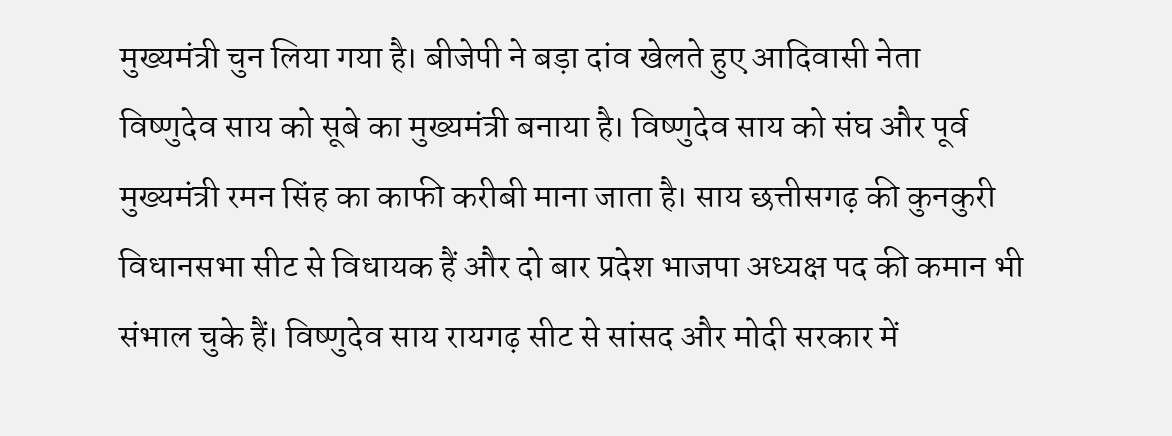मुख्यमंत्री चुन लिया गया है। बीजेपी ने बड़ा दांव खेलते हुए आदिवासी नेता विष्णुदेव साय को सूबे का मुख्यमंत्री बनाया है। विष्णुदेव साय को संघ और पूर्व मुख्यमंत्री रमन सिंह का काफी करीबी माना जाता है। साय छत्तीसगढ़ की कुनकुरी विधानसभा सीट से विधायक हैं और दो बार प्रदेश भाजपा अध्यक्ष पद की कमान भी संभाल चुके हैं। विष्णुदेव साय रायगढ़ सीट से सांसद और मोदी सरकार में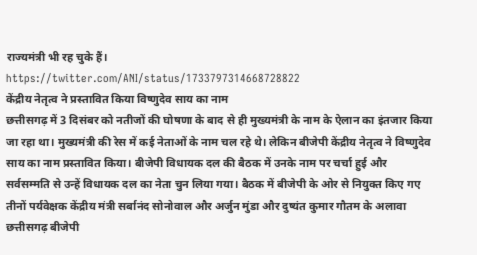राज्यमंत्री भी रह चुके हैं।
https://twitter.com/ANI/status/1733797314668728822
केंद्रीय नेतृत्व ने प्रस्तावित किया विष्णुदेव साय का नाम
छत्तीसगढ़ में 3 दिसंबर को नतीजों की घोषणा के बाद से ही मुख्यमंत्री के नाम के ऐलान का इंतजार किया जा रहा था। मुख्यमंत्री की रेस में कई नेताओं के नाम चल रहे थे। लेकिन बीजेपी केंद्रीय नेतृत्व ने विष्णुदेव साय का नाम प्रस्तावित किया। बीजेपी विधायक दल की बैठक में उनके नाम पर चर्चा हुई और सर्वसम्मति से उन्हें विधायक दल का नेता चुन लिया गया। बैठक में बीजेपी के ओर से नियुक्त किए गए तीनों पर्यवेक्षक केंद्रीय मंत्री सर्बानंद सोनोवाल और अर्जुन मुंडा और दुष्यंत कुमार गौतम के अलावा छत्तीसगढ़ बीजेपी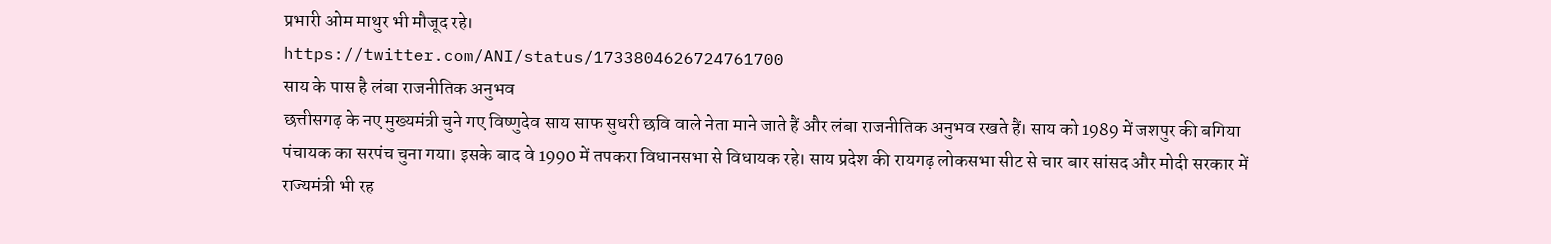प्रभारी ओम माथुर भी मौजूद रहे।
https://twitter.com/ANI/status/1733804626724761700
साय के पास है लंबा राजनीतिक अनुभव
छत्तीसगढ़ के नए मुख्यमंत्री चुने गए विष्णुदेव साय साफ सुधरी छवि वाले नेता माने जाते हैं और लंबा राजनीतिक अनुभव रखते हैं। साय को 1989 में जशपुर की बगिया पंचायक का सरपंच चुना गया। इसके बाद वे 1990 में तपकरा विधानसभा से विधायक रहे। साय प्रदेश की रायगढ़ लोकसभा सीट से चार बार सांसद और मोदी सरकार में राज्यमंत्री भी रह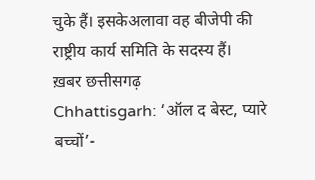चुके हैं। इसकेअलावा वह बीजेपी की राष्ट्रीय कार्य समिति के सदस्य हैं।
ख़बर छत्तीसगढ़
Chhattisgarh: ‘ऑल द बेस्ट, प्यारे बच्चों’-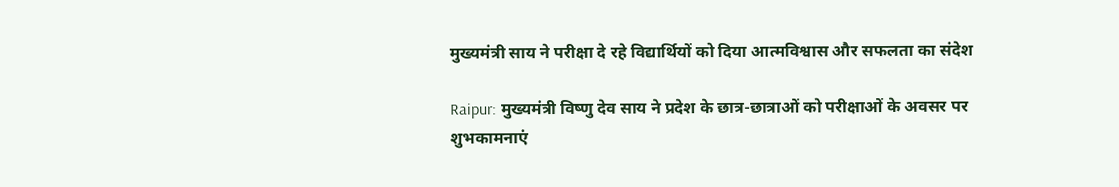मुख्यमंत्री साय ने परीक्षा दे रहे विद्यार्थियों को दिया आत्मविश्वास और सफलता का संदेश

Raipur: मुख्यमंत्री विष्णु देव साय ने प्रदेश के छात्र-छात्राओं को परीक्षाओं के अवसर पर शुभकामनाएं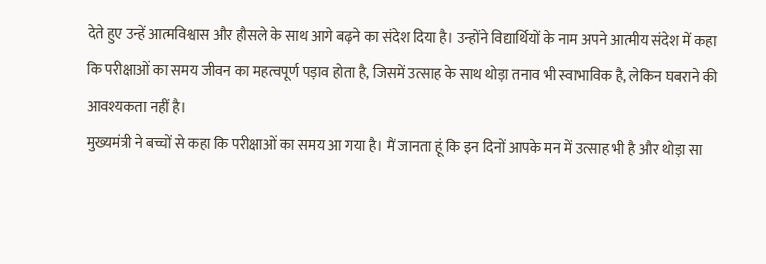देते हुए उन्हें आत्मविश्वास और हौसले के साथ आगे बढ़ने का संदेश दिया है। उन्होंने विद्यार्थियों के नाम अपने आत्मीय संदेश में कहा कि परीक्षाओं का समय जीवन का महत्वपूर्ण पड़ाव होता है, जिसमें उत्साह के साथ थोड़ा तनाव भी स्वाभाविक है, लेकिन घबराने की आवश्यकता नहीं है।
मुख्यमंत्री ने बच्चों से कहा कि परीक्षाओं का समय आ गया है। मैं जानता हूं कि इन दिनों आपके मन में उत्साह भी है और थोड़ा सा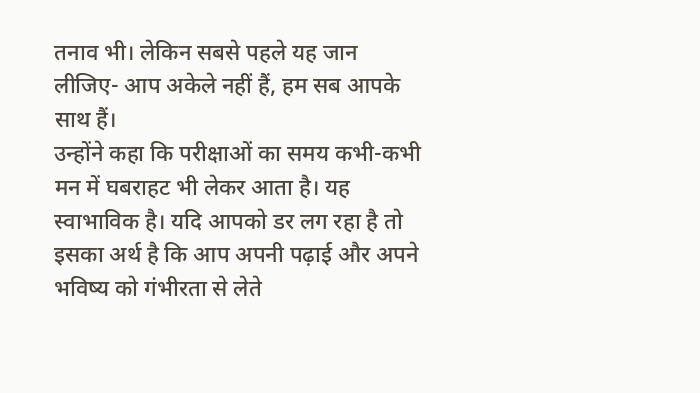तनाव भी। लेकिन सबसे पहले यह जान लीजिए- आप अकेले नहीं हैं, हम सब आपके साथ हैं।
उन्होंने कहा कि परीक्षाओं का समय कभी-कभी मन में घबराहट भी लेकर आता है। यह स्वाभाविक है। यदि आपको डर लग रहा है तो इसका अर्थ है कि आप अपनी पढ़ाई और अपने भविष्य को गंभीरता से लेते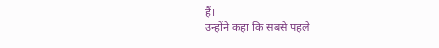हैं।
उन्होंने कहा कि सबसे पहले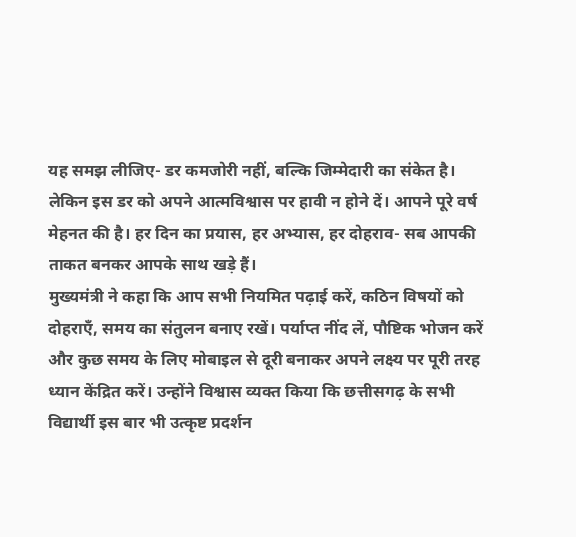यह समझ लीजिए- डर कमजोरी नहीं, बल्कि जिम्मेदारी का संकेत है। लेकिन इस डर को अपने आत्मविश्वास पर हावी न होने दें। आपने पूरे वर्ष मेहनत की है। हर दिन का प्रयास, हर अभ्यास, हर दोहराव- सब आपकी ताकत बनकर आपके साथ खड़े हैं।
मुख्यमंत्री ने कहा कि आप सभी नियमित पढ़ाई करें, कठिन विषयों को दोहराएँ, समय का संतुलन बनाए रखें। पर्याप्त नींद लें, पौष्टिक भोजन करें और कुछ समय के लिए मोबाइल से दूरी बनाकर अपने लक्ष्य पर पूरी तरह ध्यान केंद्रित करें। उन्होंने विश्वास व्यक्त किया कि छत्तीसगढ़ के सभी विद्यार्थी इस बार भी उत्कृष्ट प्रदर्शन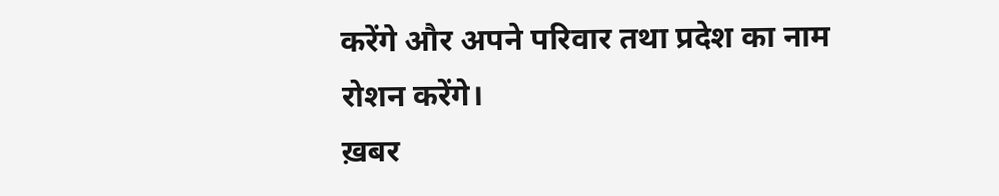करेंगे और अपने परिवार तथा प्रदेश का नाम रोशन करेंगे।
ख़बर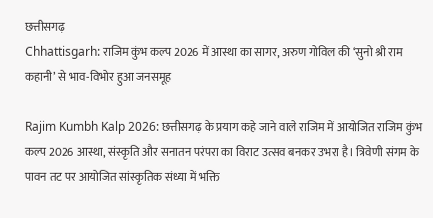छत्तीसगढ़
Chhattisgarh: राजिम कुंभ कल्प 2026 में आस्था का सागर, अरुण गोविल की ‘सुनो श्री राम कहानी’ से भाव-विभोर हुआ जनसमूह

Rajim Kumbh Kalp 2026: छत्तीसगढ़ के प्रयाग कहे जाने वाले राजिम में आयोजित राजिम कुंभ कल्प 2026 आस्था, संस्कृति और सनातन परंपरा का विराट उत्सव बनकर उभरा है। त्रिवेणी संगम के पावन तट पर आयोजित सांस्कृतिक संध्या में भक्ति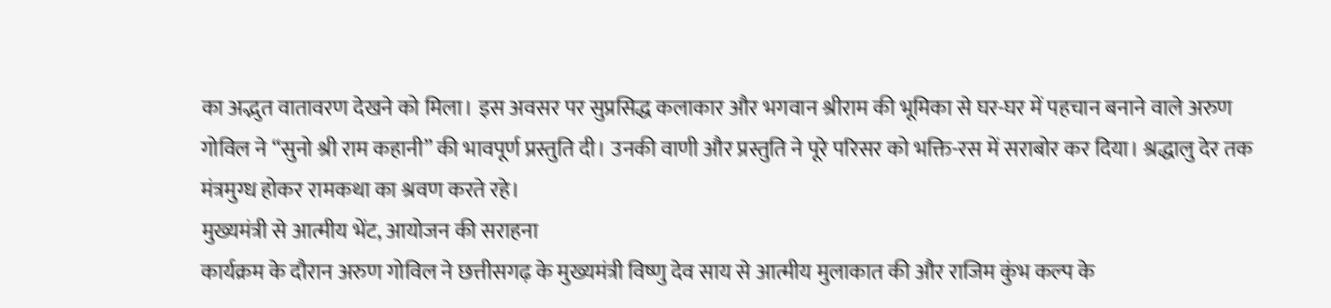का अद्भुत वातावरण देखने को मिला। इस अवसर पर सुप्रसिद्ध कलाकार और भगवान श्रीराम की भूमिका से घर-घर में पहचान बनाने वाले अरुण गोविल ने “सुनो श्री राम कहानी” की भावपूर्ण प्रस्तुति दी। उनकी वाणी और प्रस्तुति ने पूरे परिसर को भक्ति-रस में सराबोर कर दिया। श्रद्धालु देर तक मंत्रमुग्ध होकर रामकथा का श्रवण करते रहे।
मुख्यमंत्री से आत्मीय भेंट, आयोजन की सराहना
कार्यक्रम के दौरान अरुण गोविल ने छत्तीसगढ़ के मुख्यमंत्री विष्णु देव साय से आत्मीय मुलाकात की और राजिम कुंभ कल्प के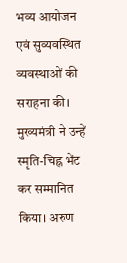भव्य आयोजन एवं सुव्यवस्थित व्यवस्थाओं की सराहना की। मुख्यमंत्री ने उन्हें स्मृति-चिह्न भेंट कर सम्मानित किया। अरुण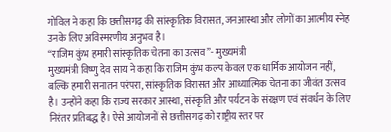गोविल ने कहा कि छत्तीसगढ़ की सांस्कृतिक विरासत, जनआस्था और लोगों का आत्मीय स्नेह उनके लिए अविस्मरणीय अनुभव है।
“राजिम कुंभ हमारी सांस्कृतिक चेतना का उत्सव”- मुख्यमंत्री
मुख्यमंत्री विष्णु देव साय ने कहा कि राजिम कुंभ कल्प केवल एक धार्मिक आयोजन नहीं, बल्कि हमारी सनातन परंपरा, सांस्कृतिक विरासत और आध्यात्मिक चेतना का जीवंत उत्सव है। उन्होंने कहा कि राज्य सरकार आस्था, संस्कृति और पर्यटन के संरक्षण एवं संवर्धन के लिए निरंतर प्रतिबद्ध है। ऐसे आयोजनों से छत्तीसगढ़ को राष्ट्रीय स्तर पर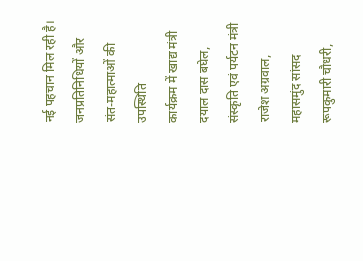नई पहचान मिल रही है।
जनप्रतिनिधियों और संत-महात्माओं की उपस्थिति
कार्यक्रम में खाद्य मंत्री दयाल दास बघेल, संस्कृति एवं पर्यटन मंत्री राजेश अग्रवाल, महासमुंद सांसद रूपकुमारी चौधरी,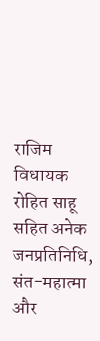राजिम विधायक रोहित साहू सहित अनेक जनप्रतिनिधि, संत-महात्मा और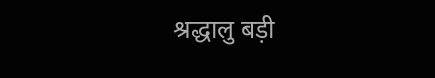श्रद्धालु बड़ी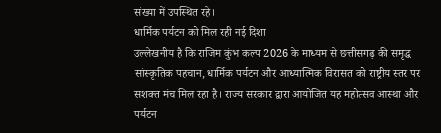संख्या में उपस्थित रहे।
धार्मिक पर्यटन को मिल रही नई दिशा
उल्लेखनीय है कि राजिम कुंभ कल्प 2026 के माध्यम से छत्तीसगढ़ की समृद्ध सांस्कृतिक पहचान, धार्मिक पर्यटन और आध्यात्मिक विरासत को राष्ट्रीय स्तर पर सशक्त मंच मिल रहा है। राज्य सरकार द्वारा आयोजित यह महोत्सव आस्था और पर्यटन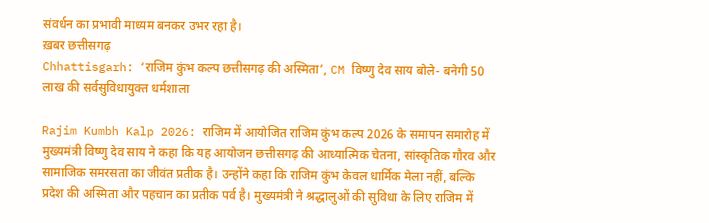संवर्धन का प्रभावी माध्यम बनकर उभर रहा है।
ख़बर छत्तीसगढ़
Chhattisgarh: ‘राजिम कुंभ कल्प छत्तीसगढ़ की अस्मिता’, CM विष्णु देव साय बोले- बनेगी 50 लाख की सर्वसुविधायुक्त धर्मशाला

Rajim Kumbh Kalp 2026: राजिम में आयोजित राजिम कुंभ कल्प 2026 के समापन समारोह में मुख्यमंत्री विष्णु देव साय ने कहा कि यह आयोजन छत्तीसगढ़ की आध्यात्मिक चेतना, सांस्कृतिक गौरव और सामाजिक समरसता का जीवंत प्रतीक है। उन्होंने कहा कि राजिम कुंभ केवल धार्मिक मेला नहीं, बल्कि प्रदेश की अस्मिता और पहचान का प्रतीक पर्व है। मुख्यमंत्री ने श्रद्धालुओं की सुविधा के लिए राजिम में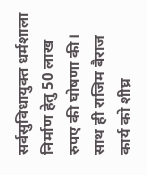सर्वसुविधायुक्त धर्मशाला निर्माण हेतु 50 लाख रुपए की घोषणा की। साथ ही राजिम बैराज कार्य को शीघ्र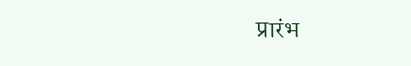प्रारंभ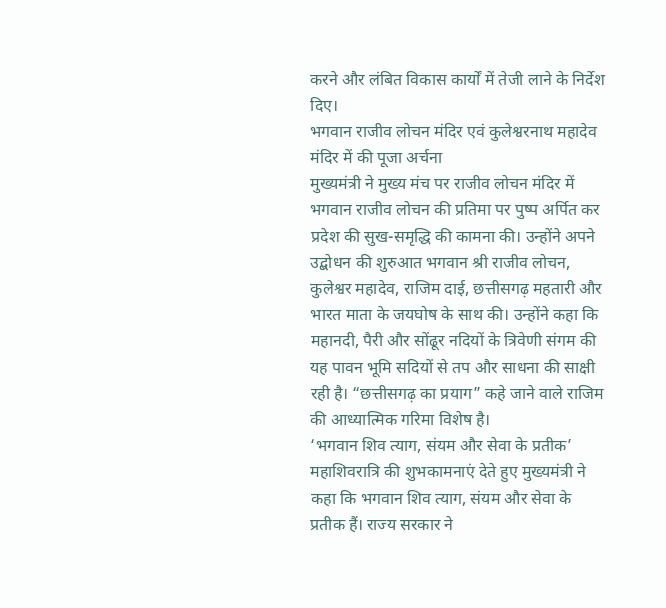करने और लंबित विकास कार्यों में तेजी लाने के निर्देश दिए।
भगवान राजीव लोचन मंदिर एवं कुलेश्वरनाथ महादेव मंदिर में की पूजा अर्चना
मुख्यमंत्री ने मुख्य मंच पर राजीव लोचन मंदिर में भगवान राजीव लोचन की प्रतिमा पर पुष्प अर्पित कर प्रदेश की सुख-समृद्धि की कामना की। उन्होंने अपने उद्बोधन की शुरुआत भगवान श्री राजीव लोचन, कुलेश्वर महादेव, राजिम दाई, छत्तीसगढ़ महतारी और भारत माता के जयघोष के साथ की। उन्होंने कहा कि महानदी, पैरी और सोंढूर नदियों के त्रिवेणी संगम की यह पावन भूमि सदियों से तप और साधना की साक्षी रही है। “छत्तीसगढ़ का प्रयाग” कहे जाने वाले राजिम की आध्यात्मिक गरिमा विशेष है।
‘भगवान शिव त्याग, संयम और सेवा के प्रतीक’
महाशिवरात्रि की शुभकामनाएं देते हुए मुख्यमंत्री ने कहा कि भगवान शिव त्याग, संयम और सेवा के प्रतीक हैं। राज्य सरकार ने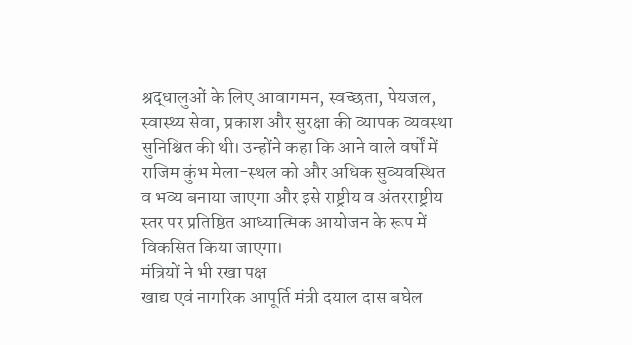श्रद्धालुओं के लिए आवागमन, स्वच्छता, पेयजल, स्वास्थ्य सेवा, प्रकाश और सुरक्षा की व्यापक व्यवस्था सुनिश्चित की थी। उन्होंने कहा कि आने वाले वर्षों में राजिम कुंभ मेला-स्थल को और अधिक सुव्यवस्थित व भव्य बनाया जाएगा और इसे राष्ट्रीय व अंतरराष्ट्रीय स्तर पर प्रतिष्ठित आध्यात्मिक आयोजन के रूप में विकसित किया जाएगा।
मंत्रियों ने भी रखा पक्ष
खाद्य एवं नागरिक आपूर्ति मंत्री दयाल दास बघेल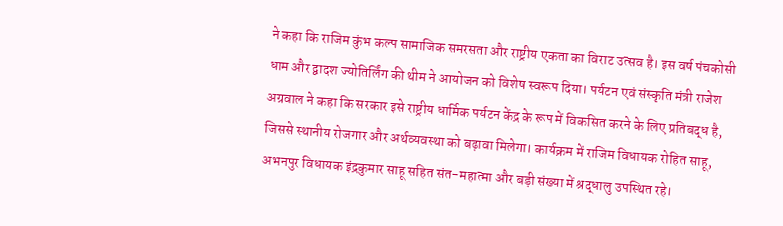ने कहा कि राजिम कुंभ कल्प सामाजिक समरसता और राष्ट्रीय एकता का विराट उत्सव है। इस वर्ष पंचकोसी धाम और द्वादश ज्योतिर्लिंग की थीम ने आयोजन को विशेष स्वरूप दिया। पर्यटन एवं संस्कृति मंत्री राजेश अग्रवाल ने कहा कि सरकार इसे राष्ट्रीय धार्मिक पर्यटन केंद्र के रूप में विकसित करने के लिए प्रतिबद्ध है, जिससे स्थानीय रोजगार और अर्थव्यवस्था को बढ़ावा मिलेगा। कार्यक्रम में राजिम विधायक रोहित साहू, अभनपुर विधायक इंद्रकुमार साहू सहित संत-महात्मा और बड़ी संख्या में श्रद्धालु उपस्थित रहे।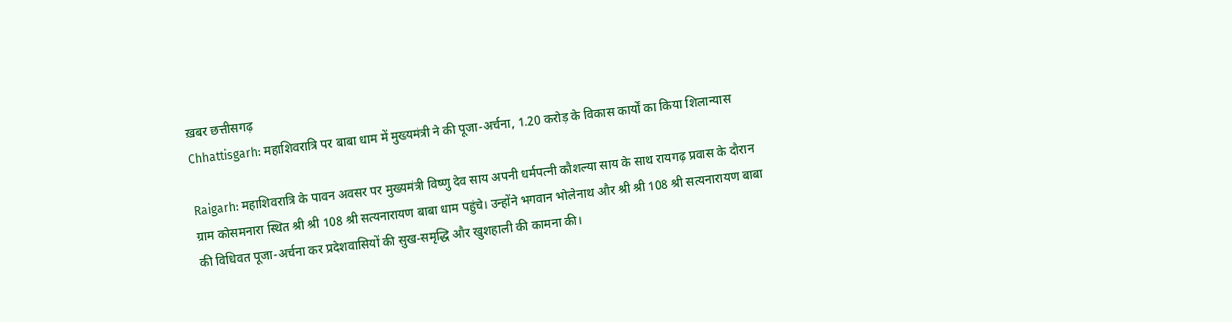ख़बर छत्तीसगढ़
Chhattisgarh: महाशिवरात्रि पर बाबा धाम में मुख्यमंत्री ने की पूजा-अर्चना, 1.20 करोड़ के विकास कार्यों का किया शिलान्यास

Raigarh: महाशिवरात्रि के पावन अवसर पर मुख्यमंत्री विष्णु देव साय अपनी धर्मपत्नी कौशल्या साय के साथ रायगढ़ प्रवास के दौरान ग्राम कोसमनारा स्थित श्री श्री 108 श्री सत्यनारायण बाबा धाम पहुंचे। उन्होंने भगवान भोलेनाथ और श्री श्री 108 श्री सत्यनारायण बाबा की विधिवत पूजा-अर्चना कर प्रदेशवासियों की सुख-समृद्धि और खुशहाली की कामना की।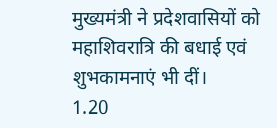मुख्यमंत्री ने प्रदेशवासियों को महाशिवरात्रि की बधाई एवं शुभकामनाएं भी दीं।
1.20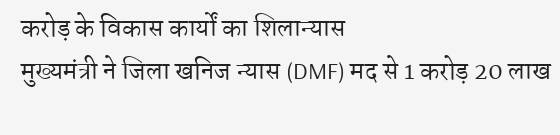करोड़ के विकास कार्यों का शिलान्यास
मुख्यमंत्री ने जिला खनिज न्यास (DMF) मद से 1 करोड़ 20 लाख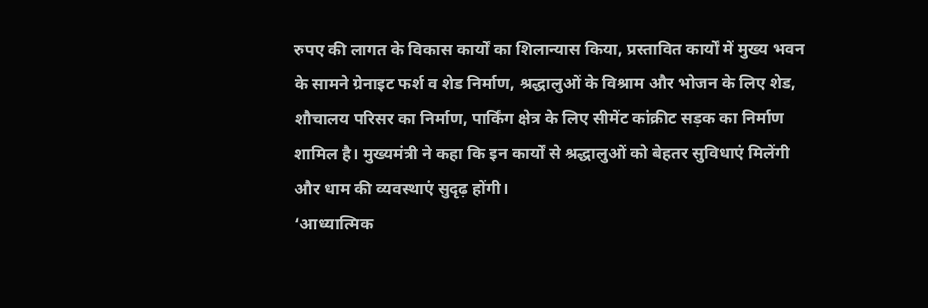रुपए की लागत के विकास कार्यों का शिलान्यास किया, प्रस्तावित कार्यों में मुख्य भवन के सामने ग्रेनाइट फर्श व शेड निर्माण, श्रद्धालुओं के विश्राम और भोजन के लिए शेड, शौचालय परिसर का निर्माण, पार्किंग क्षेत्र के लिए सीमेंट कांक्रीट सड़क का निर्माण शामिल है। मुख्यमंत्री ने कहा कि इन कार्यों से श्रद्धालुओं को बेहतर सुविधाएं मिलेंगी और धाम की व्यवस्थाएं सुदृढ़ होंगी।
‘आध्यात्मिक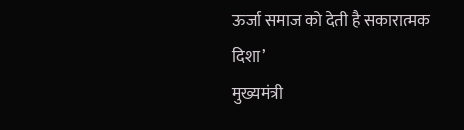ऊर्जा समाज को देती है सकारात्मक दिशा’
मुख्यमंत्री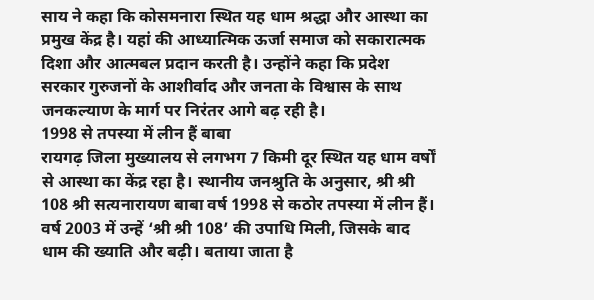साय ने कहा कि कोसमनारा स्थित यह धाम श्रद्धा और आस्था का प्रमुख केंद्र है। यहां की आध्यात्मिक ऊर्जा समाज को सकारात्मक दिशा और आत्मबल प्रदान करती है। उन्होंने कहा कि प्रदेश सरकार गुरुजनों के आशीर्वाद और जनता के विश्वास के साथ जनकल्याण के मार्ग पर निरंतर आगे बढ़ रही है।
1998 से तपस्या में लीन हैं बाबा
रायगढ़ जिला मुख्यालय से लगभग 7 किमी दूर स्थित यह धाम वर्षों से आस्था का केंद्र रहा है। स्थानीय जनश्रुति के अनुसार, श्री श्री 108 श्री सत्यनारायण बाबा वर्ष 1998 से कठोर तपस्या में लीन हैं। वर्ष 2003 में उन्हें ‘श्री श्री 108’ की उपाधि मिली, जिसके बाद धाम की ख्याति और बढ़ी। बताया जाता है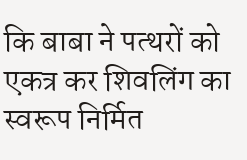कि बाबा ने पत्थरों को एकत्र कर शिवलिंग का स्वरूप निर्मित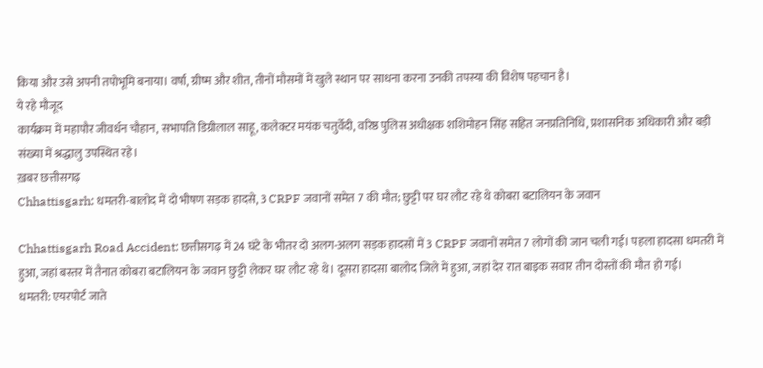किया और उसे अपनी तपोभूमि बनाया। वर्षा, ग्रीष्म और शीत, तीनों मौसमों में खुले स्थान पर साधना करना उनकी तपस्या की विशेष पहचान है।
ये रहे मौजूद
कार्यक्रम में महापौर जीवर्धन चौहान, सभापति डिग्रीलाल साहू, कलेक्टर मयंक चतुर्वेदी, वरिष्ठ पुलिस अधीक्षक शशिमोहन सिंह सहित जनप्रतिनिधि, प्रशासनिक अधिकारी और बड़ी संख्या में श्रद्धालु उपस्थित रहे।
ख़बर छत्तीसगढ़
Chhattisgarh: धमतरी-बालोद में दो भीषण सड़क हादसे, 3 CRPF जवानों समेत 7 की मौत; छुट्टी पर घर लौट रहे थे कोबरा बटालियन के जवान

Chhattisgarh Road Accident: छत्तीसगढ़ में 24 घंटे के भीतर दो अलग-अलग सड़क हादसों में 3 CRPF जवानों समेत 7 लोगों की जान चली गई। पहला हादसा धमतरी में हुआ, जहां बस्तर में तैनात कोबरा बटालियन के जवान छुट्टी लेकर घर लौट रहे थे। दूसरा हादसा बालोद जिले में हुआ, जहां देर रात बाइक सवार तीन दोस्तों की मौत हो गई।
धमतरी: एयरपोर्ट जाते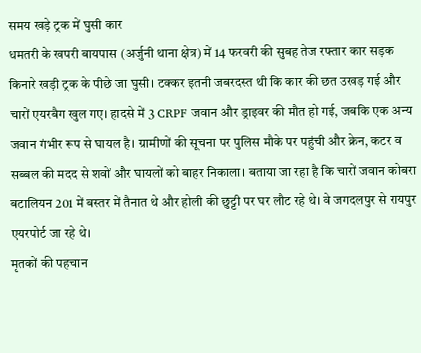समय खड़े ट्रक में घुसी कार
धमतरी के खपरी बायपास (अर्जुनी थाना क्षेत्र) में 14 फरवरी की सुबह तेज रफ्तार कार सड़क किनारे खड़ी ट्रक के पीछे जा घुसी। टक्कर इतनी जबरदस्त थी कि कार की छत उखड़ गई और चारों एयरबैग खुल गए। हादसे में 3 CRPF जवान और ड्राइवर की मौत हो गई, जबकि एक अन्य जवान गंभीर रूप से घायल है। ग्रामीणों की सूचना पर पुलिस मौके पर पहुंची और क्रेन, कटर व सब्बल की मदद से शवों और घायलों को बाहर निकाला। बताया जा रहा है कि चारों जवान कोबरा बटालियन 201 में बस्तर में तैनात थे और होली की छुट्टी पर घर लौट रहे थे। वे जगदलपुर से रायपुर एयरपोर्ट जा रहे थे।
मृतकों की पहचान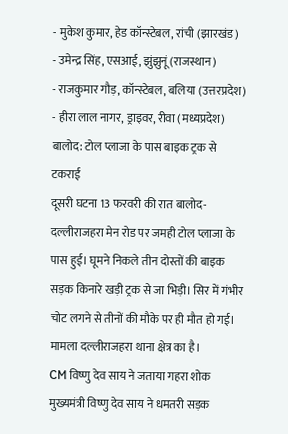- मुकेश कुमार, हेड कॉन्स्टेबल, रांची (झारखंड)
- उमेन्द्र सिंह, एसआई, झुंझुनूं (राजस्थान)
- राजकुमार गौड़, कॉन्स्टेबल, बलिया (उत्तरप्रदेश)
- हीरा लाल नागर, ड्राइवर, रीवा (मध्यप्रदेश)
बालोद: टोल प्लाजा के पास बाइक ट्रक से टकराई
दूसरी घटना 13 फरवरी की रात बालोद-दल्लीराजहरा मेन रोड पर जमही टोल प्लाजा के पास हुई। घूमने निकले तीन दोस्तों की बाइक सड़क किनारे खड़ी ट्रक से जा भिड़ी। सिर में गंभीर चोट लगने से तीनों की मौके पर ही मौत हो गई। मामला दल्लीराजहरा थाना क्षेत्र का है।
CM विष्णु देव साय ने जताया गहरा शोक
मुख्यमंत्री विष्णु देव साय ने धमतरी सड़क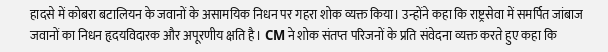हादसे में कोबरा बटालियन के जवानों के असामयिक निधन पर गहरा शोक व्यक्त किया। उन्होंने कहा कि राष्ट्रसेवा में समर्पित जांबाज जवानों का निधन हृदयविदारक और अपूरणीय क्षति है। CM ने शोक संतप्त परिजनों के प्रति संवेदना व्यक्त करते हुए कहा कि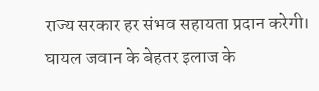राज्य सरकार हर संभव सहायता प्रदान करेगी। घायल जवान के बेहतर इलाज के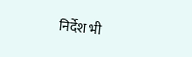निर्देश भी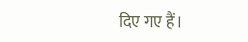दिए गए हैं।